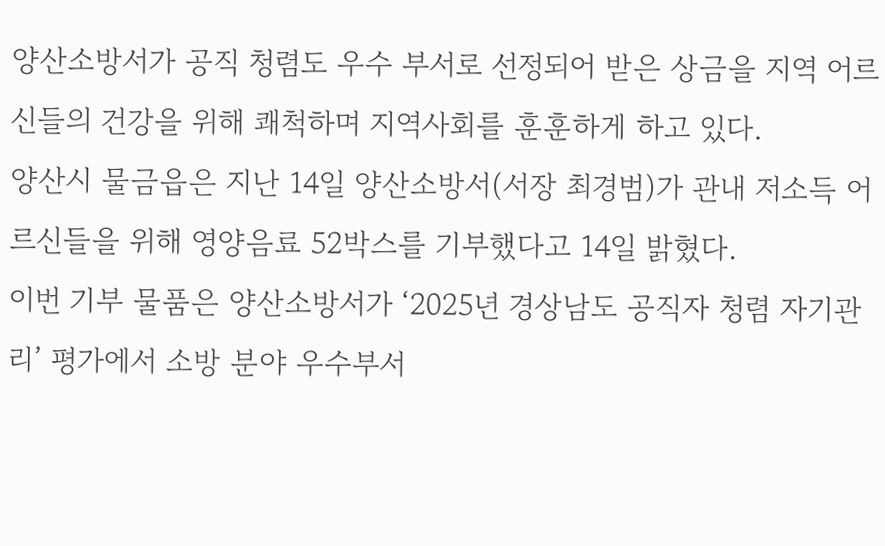양산소방서가 공직 청렴도 우수 부서로 선정되어 받은 상금을 지역 어르신들의 건강을 위해 쾌척하며 지역사회를 훈훈하게 하고 있다.
양산시 물금읍은 지난 14일 양산소방서(서장 최경범)가 관내 저소득 어르신들을 위해 영양음료 52박스를 기부했다고 14일 밝혔다.
이번 기부 물품은 양산소방서가 ‘2025년 경상남도 공직자 청렴 자기관리’ 평가에서 소방 분야 우수부서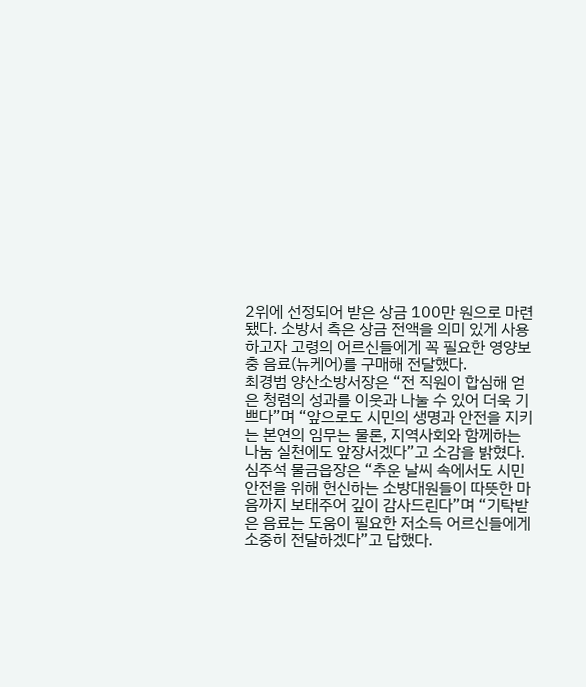2위에 선정되어 받은 상금 100만 원으로 마련됐다. 소방서 측은 상금 전액을 의미 있게 사용하고자 고령의 어르신들에게 꼭 필요한 영양보충 음료(뉴케어)를 구매해 전달했다.
최경범 양산소방서장은 “전 직원이 합심해 얻은 청렴의 성과를 이웃과 나눌 수 있어 더욱 기쁘다”며 “앞으로도 시민의 생명과 안전을 지키는 본연의 임무는 물론, 지역사회와 함께하는 나눔 실천에도 앞장서겠다”고 소감을 밝혔다.
심주석 물금읍장은 “추운 날씨 속에서도 시민 안전을 위해 헌신하는 소방대원들이 따뜻한 마음까지 보태주어 깊이 감사드린다”며 “기탁받은 음료는 도움이 필요한 저소득 어르신들에게 소중히 전달하겠다”고 답했다.